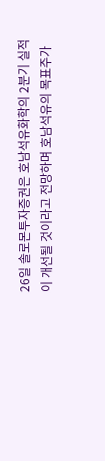26일 솔로몬투자증권은 호남석유화학의 2분기 실적이 개선될 것이라고 전망하며 호남석유의 목표주가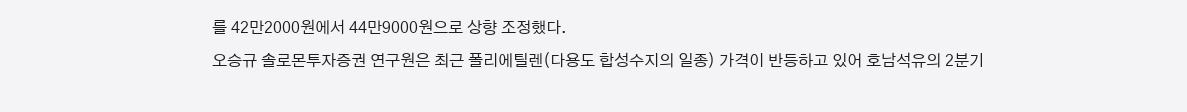를 42만2000원에서 44만9000원으로 상향 조정했다.
오승규 솔로몬투자증권 연구원은 최근 폴리에틸렌(다용도 합성수지의 일종) 가격이 반등하고 있어 호남석유의 2분기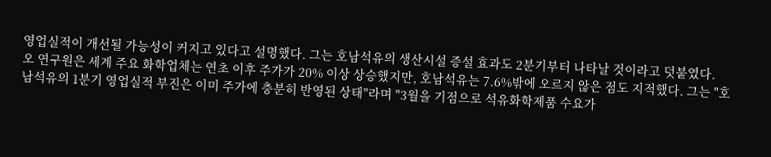영업실적이 개선될 가능성이 커지고 있다고 설명했다. 그는 호남석유의 생산시설 증설 효과도 2분기부터 나타날 것이라고 덧붙였다.
오 연구원은 세계 주요 화학업체는 연초 이후 주가가 20% 이상 상승했지만, 호남석유는 7.6%밖에 오르지 않은 점도 지적했다. 그는 "호남석유의 1분기 영업실적 부진은 이미 주가에 충분히 반영된 상태"라며 "3월을 기점으로 석유화학제품 수요가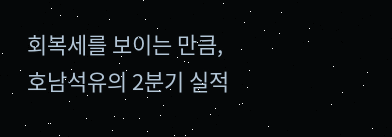회복세를 보이는 만큼, 호남석유의 2분기 실적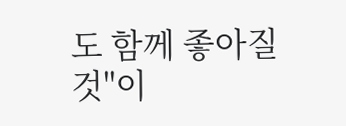도 함께 좋아질 것"이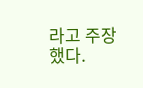라고 주장했다.